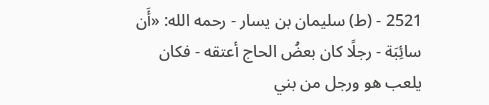2521 - (ط) سليمان بن يسار - رحمه الله: «أَن سائِبَة - رجلًا كان بعضُ الحاج أعتقه - فكان يلعب هو ورجل من بني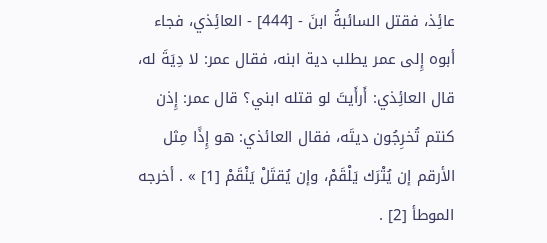عائِذ، فقتل السائبةُ ابنَ - [444] - العائِذي، فجاء أبوه إِلى عمر يطلب دية ابنه، فقال عمر: لا دِيَةَ له، قال العائِذي: أَرأَيتَ لو قتله ابني؟ قال عمر: إِذن كنتم تُخرِجُون ديتَه، فقال العائذي: هو إِذًا مِثل الأرقم إن يُتْرَك يَلْقَمْ، وإن يُقتَلْ يَنْقَمْ [1] » . أخرجه الموطأ [2] .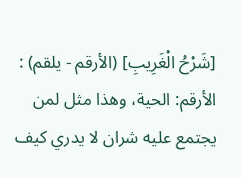[شَرْحُ الْغَرِيبِ] (الأرقم - يلقم) : الأرقم: الحية، وهذا مثل لمن يجتمع عليه شران لا يدري كيف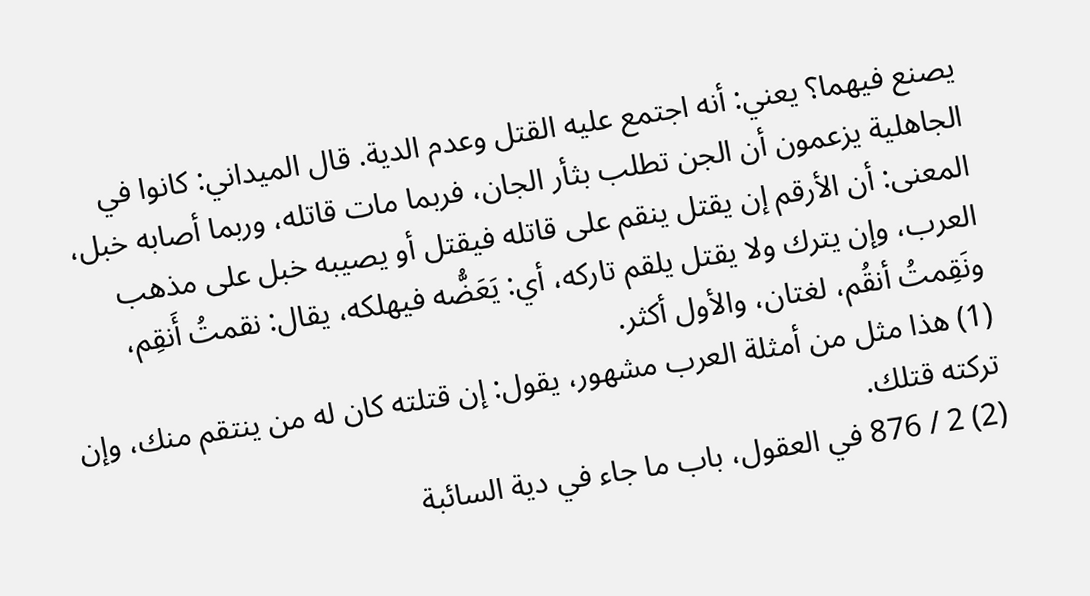يصنع فيهما؟ يعني: أنه اجتمع عليه القتل وعدم الدية. قال الميداني: كانوا في الجاهلية يزعمون أن الجن تطلب بثأر الجان، فربما مات قاتله، وربما أصابه خبل، المعنى: أن الأرقم إن يقتل ينقم على قاتله فيقتل أو يصيبه خبل على مذهب العرب، وإن يترك ولا يقتل يلقم تاركه، أي: يَعَضُّه فيهلكه، يقال: نقمتُ أَنقِم، ونَقِمتُ أنقُم، لغتان، والأول أكثر.
(1) هذا مثل من أمثلة العرب مشهور، يقول: إن قتلته كان له من ينتقم منك، وإن تركته قتلك.
(2) 2 / 876 في العقول، باب ما جاء في دية السائبة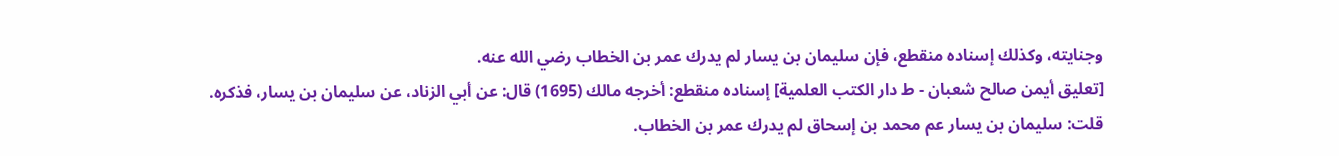وجنايته، وكذلك إسناده منقطع، فإن سليمان بن يسار لم يدرك عمر بن الخطاب رضي الله عنه.
[تعليق أيمن صالح شعبان - ط دار الكتب العلمية] إسناده منقطع: أخرجه مالك (1695) قال: عن أبي الزناد، عن سليمان بن يسار، فذكره.
قلت: سليمان بن يسار عم محمد بن إسحاق لم يدرك عمر بن الخطاب.